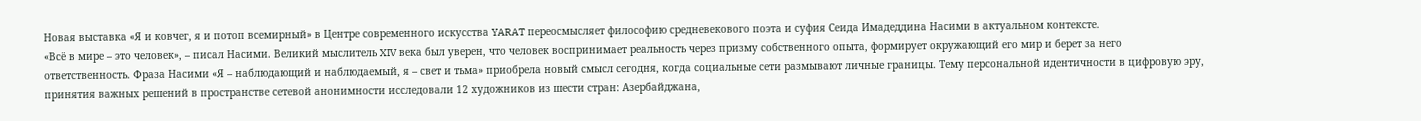Новая выставка «Я и ковчег, я и потоп всемирный» в Центре современного искусства YARAT переосмысляет философию средневекового поэта и суфия Сеида Имадеддина Насими в актуальном контексте.
«Всё в мире – это человек», – писал Насими. Великий мыслитель XIV века был уверен, что человек воспринимает реальность через призму собственного опыта, формирует окружающий его мир и берет за него ответственность. Фраза Насими «Я – наблюдающий и наблюдаемый, я – свет и тьма» приобрела новый смысл сегодня, когда социальные сети размывают личные границы. Тему персональной идентичности в цифровую эру, принятия важных решений в пространстве сетевой анонимности исследовали 12 художников из шести стран: Азербайджана,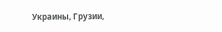Украины, Грузии,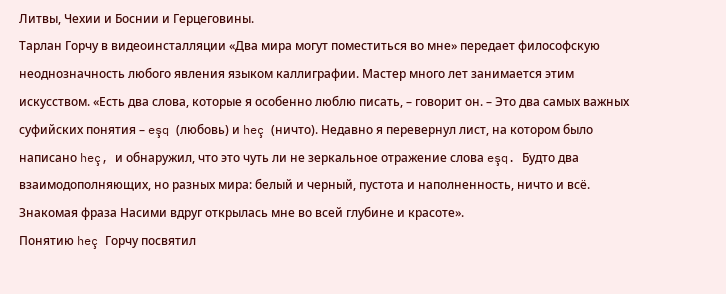Литвы, Чехии и Боснии и Герцеговины.
Тарлан Горчу в видеоинсталляции «Два мира могут поместиться во мне» передает философскую неоднозначность любого явления языком каллиграфии. Мастер много лет занимается этим искусством. «Есть два слова, которые я особенно люблю писать, – говорит он. – Это два самых важных суфийских понятия – eşq (любовь) и heç (ничто). Недавно я перевернул лист, на котором было написано heç, и обнаружил, что это чуть ли не зеркальное отражение слова eşq. Будто два взаимодополняющих, но разных мира: белый и черный, пустота и наполненность, ничто и всё. Знакомая фраза Насими вдруг открылась мне во всей глубине и красоте».
Понятию heç Горчу посвятил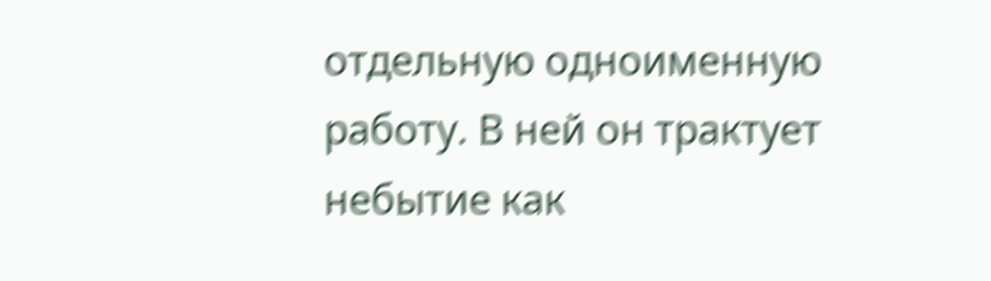отдельную одноименную работу. В ней он трактует небытие как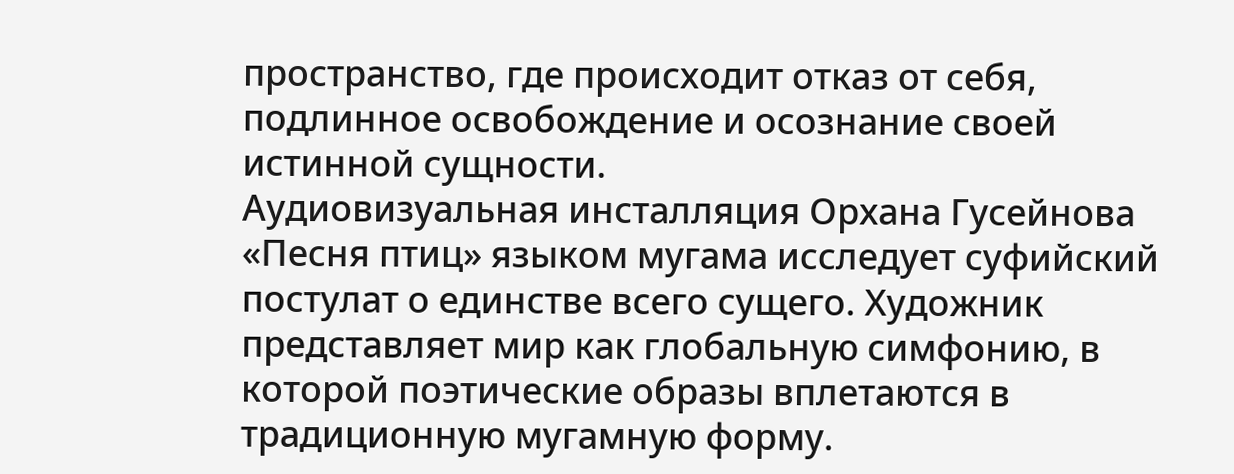пространство, где происходит отказ от себя, подлинное освобождение и осознание своей истинной сущности.
Аудиовизуальная инсталляция Орхана Гусейнова «Песня птиц» языком мугама исследует суфийский постулат о единстве всего сущего. Художник представляет мир как глобальную симфонию, в которой поэтические образы вплетаются в традиционную мугамную форму.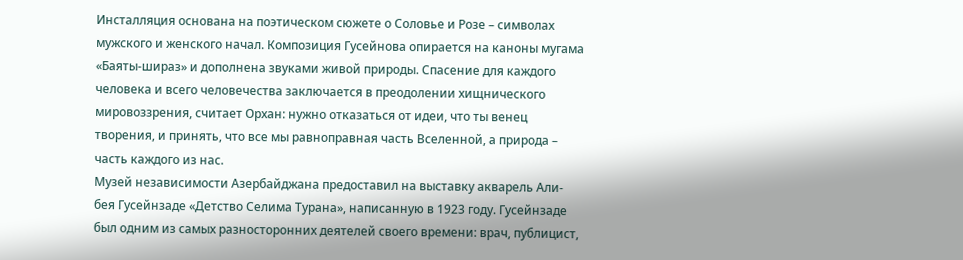Инсталляция основана на поэтическом сюжете о Соловье и Розе – символах мужского и женского начал. Композиция Гусейнова опирается на каноны мугама «Баяты-шираз» и дополнена звуками живой природы. Спасение для каждого человека и всего человечества заключается в преодолении хищнического мировоззрения, считает Орхан: нужно отказаться от идеи, что ты венец творения, и принять, что все мы равноправная часть Вселенной, а природа – часть каждого из нас.
Музей независимости Азербайджана предоставил на выставку акварель Али-бея Гусейнзаде «Детство Селима Турана», написанную в 1923 году. Гусейнзаде был одним из самых разносторонних деятелей своего времени: врач, публицист,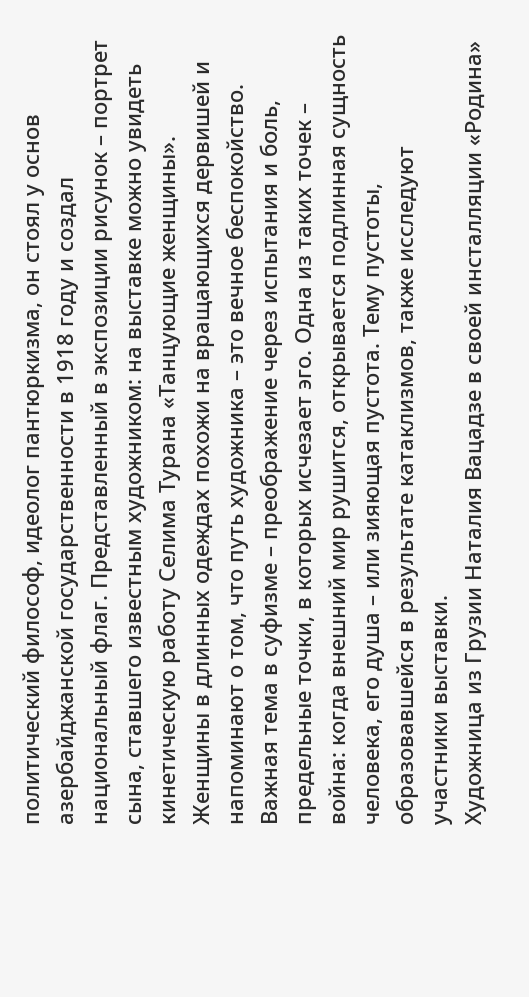политический философ, идеолог пантюркизма, он стоял у основ азербайджанской государственности в 1918 году и создал национальный флаг. Представленный в экспозиции рисунок – портрет сына, ставшего известным художником: на выставке можно увидеть кинетическую работу Селима Турана «Танцующие женщины». Женщины в длинных одеждах похожи на вращающихся дервишей и напоминают о том, что путь художника – это вечное беспокойство.
Важная тема в суфизме – преображение через испытания и боль, предельные точки, в которых исчезает эго. Одна из таких точек – война: когда внешний мир рушится, открывается подлинная сущность человека, его душа – или зияющая пустота. Тему пустоты, образовавшейся в результате катаклизмов, также исследуют участники выставки.
Художница из Грузии Наталия Вацадзе в своей инсталляции «Родина»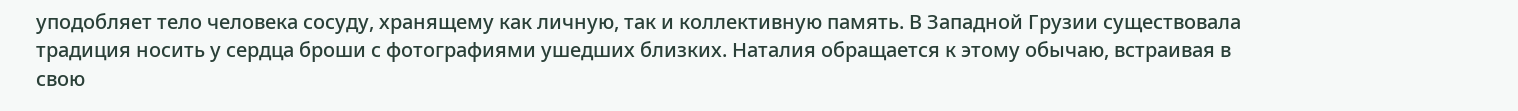уподобляет тело человека сосуду, хранящему как личную, так и коллективную память. В Западной Грузии существовала традиция носить у сердца броши с фотографиями ушедших близких. Наталия обращается к этому обычаю, встраивая в свою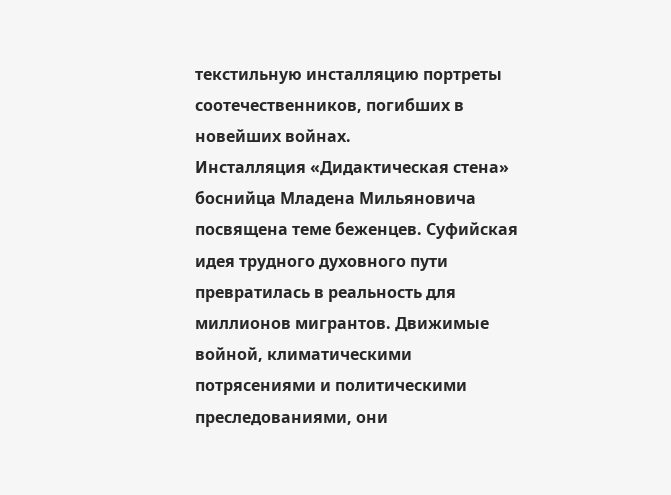текстильную инсталляцию портреты соотечественников, погибших в новейших войнах.
Инсталляция «Дидактическая стена» боснийца Младена Мильяновича посвящена теме беженцев. Суфийская идея трудного духовного пути превратилась в реальность для миллионов мигрантов. Движимые войной, климатическими потрясениями и политическими преследованиями, они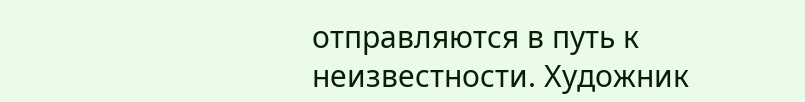отправляются в путь к неизвестности. Художник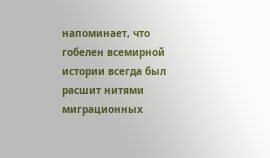напоминает, что гобелен всемирной истории всегда был расшит нитями миграционных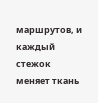маршрутов, и каждый стежок меняет ткань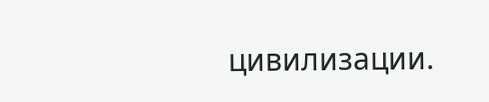цивилизации.